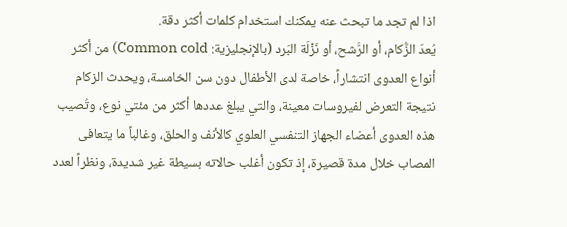اذا لم تجد ما تبحث عنه يمكنك استخدام كلمات أكثر دقة.
يُعدّ الزُّكام، أو الرَّشح، أو نَزْلَة البَرد (بالإنجليزية: Common cold) من أكثر أنواع العدوى انتشاراً، خاصة لدى الأطفال دون سن الخامسة، ويحدث الزكام نتيجة التعرض لفيروسات معينة، والتي يبلغ عددها أكثر من مئتي نوع، وتُصيب هذه العدوى أعضاء الجهاز التنفسي العلوي كالأنف والحلق، وغالباً ما يتعافى المصاب خلال مدة قصيرة، إذ تكون أغلب حالاته بسيطة غير شديدة، ونظراً لعدد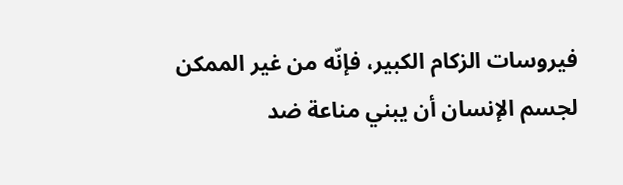فيروسات الزكام الكبير، فإنّه من غير الممكن لجسم الإنسان أن يبني مناعة ضد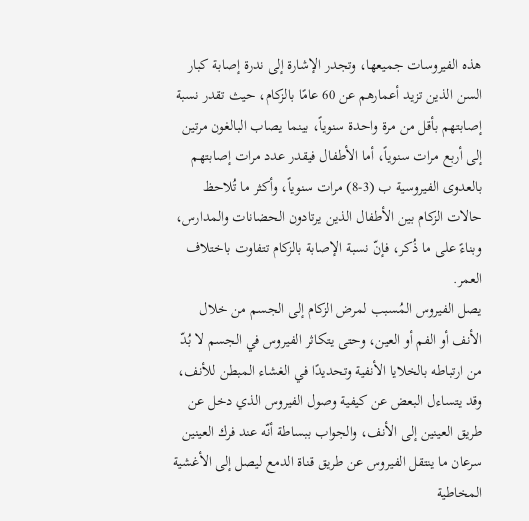هذه الفيروسات جميعها، وتجدر الإشارة إلى ندرة إصابة كبار السن الذين تزيد أعمارهم عن 60 عامًا بالزكام، حيث تقدر نسبة إصابتهم بأقل من مرة واحدة سنوياً، بينما يصاب البالغون مرتين إلى أربع مرات سنوياً، أما الأطفال فيقدر عدد مرات إصابتهم بالعدوى الفيروسية ب (3-8) مرات سنوياً، وأكثر ما تُلاحظ حالات الزكام بين الأطفال الذين يرتادون الحضانات والمدارس، وبناءً على ما ذُكر، فإنّ نسبة الإصابة بالزكام تتفاوت باختلاف العمر.
يصل الفيروس المُسبب لمرض الزكام إلى الجسم من خلال الأنف أو الفم أو العين، وحتى يتكاثر الفيروس في الجسم لا بُدّ من ارتباطه بالخلايا الأنفية وتحديدًا في الغشاء المبطن للأنف، وقد يتساءل البعض عن كيفية وصول الفيروس الذي دخل عن طريق العينين إلى الأنف، والجواب ببساطة أنّه عند فرك العينين سرعان ما ينتقل الفيروس عن طريق قناة الدمع ليصل إلى الأغشية المخاطية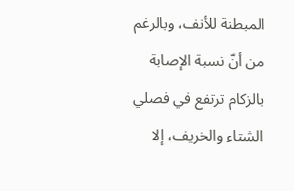المبطنة للأنف، وبالرغم من أنّ نسبة الإصابة بالزكام ترتفع في فصلي الشتاء والخريف، إلا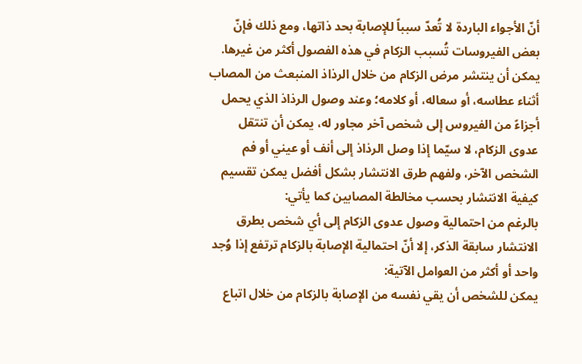أنّ الأجواء الباردة لا تُعدّ سبباً للإصابة بحد ذاتها، ومع ذلك فإنّ بعض الفيروسات تُسبب الزكام في هذه الفصول أكثر من غيرها.
يمكن أن ينتشر مرض الزكام من خلال الرذاذ المنبعث من المصاب أثناء عطاسه، أو سعاله، أو كلامه؛ وعند وصول الرذاذ الذي يحمل أجزاءً من الفيروس إلى شخص آخر مجاور له، يمكن أن تنتقل عدوى الزكام، لا سيّما إذا وصل الرذاذ إلى أنف أو عيني أو فم الشخص الآخر، ولفهم طرق الانتشار بشكل أفضل يمكن تقسيم كيفية الانتشار بحسب مخالطة المصابين كما يأتي:
بالرغم من احتمالية وصول عدوى الزكام إلى أي شخص بطرق الانتشار سابقة الذكر، إلا أنّ احتمالية الإصابة بالزكام ترتفع إذا وُجد واحد أو أكثر من العوامل الآتية:
يمكن للشخص أن يقي نفسه من الإصابة بالزكام من خلال اتباع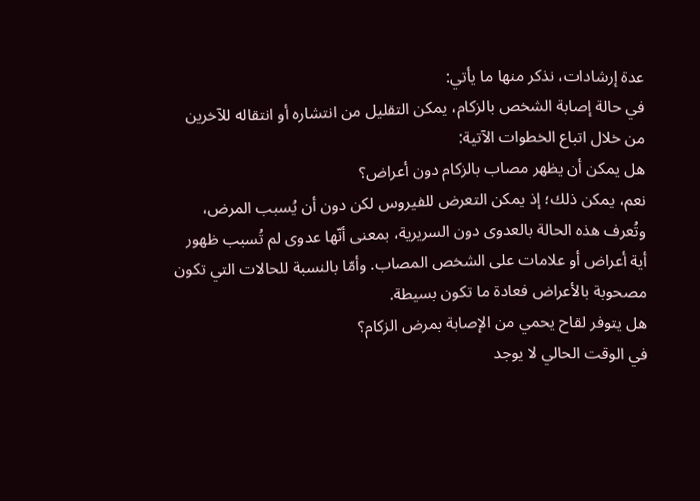عدة إرشادات، نذكر منها ما يأتي:
في حالة إصابة الشخص بالزكام، يمكن التقليل من انتشاره أو انتقاله للآخرين من خلال اتباع الخطوات الآتية:
هل يمكن أن يظهر مصاب بالزكام دون أعراض؟
نعم، يمكن ذلك؛ إذ يمكن التعرض للفيروس لكن دون أن يُسبب المرض، وتُعرف هذه الحالة بالعدوى دون السريرية، بمعنى أنّها عدوى لم تُسبب ظهور أية أعراض أو علامات على الشخص المصاب. وأمّا بالنسبة للحالات التي تكون مصحوبة بالأعراض فعادة ما تكون بسيطة.
هل يتوفر لقاح يحمي من الإصابة بمرض الزكام؟
في الوقت الحالي لا يوجد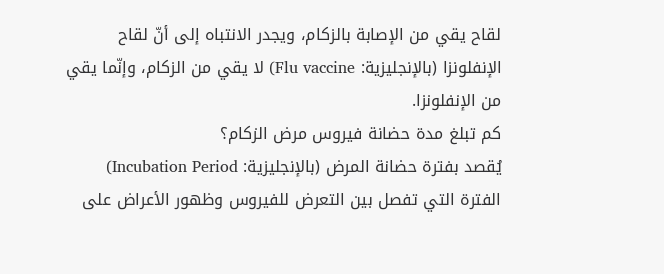لقاح يقي من الإصابة بالزكام، ويجدر الانتباه إلى أنّ لقاح الإنفلونزا (بالإنجليزية: Flu vaccine) لا يقي من الزكام، وإنّما يقي من الإنفلونزا.
كم تبلغ مدة حضانة فيروس مرض الزكام؟
يُقصد بفترة حضانة المرض (بالإنجليزية: Incubation Period) الفترة التي تفصل بين التعرض للفيروس وظهور الأعراض على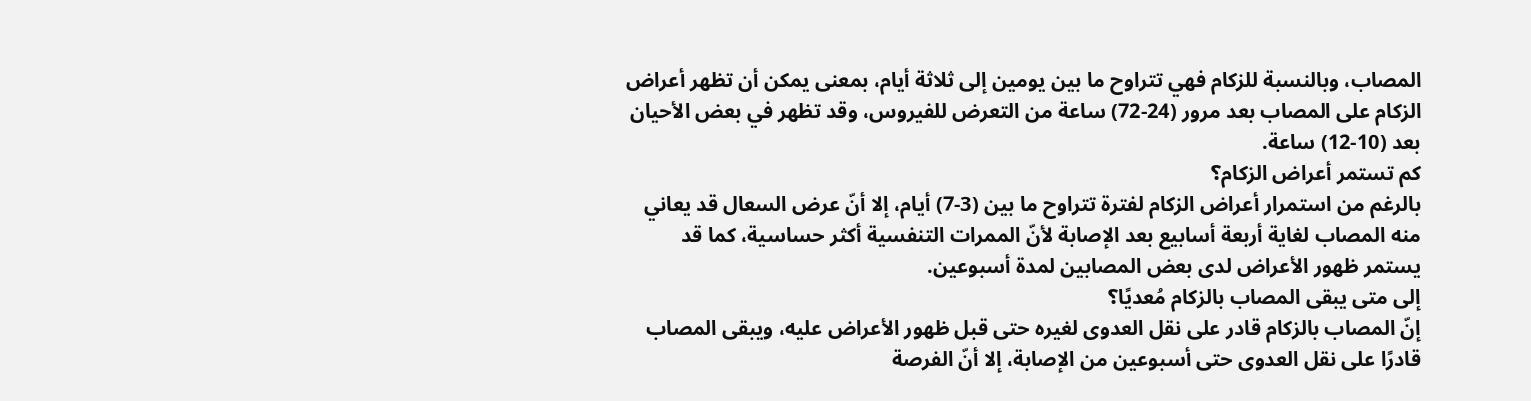المصاب، وبالنسبة للزكام فهي تتراوح ما بين يومين إلى ثلاثة أيام، بمعنى يمكن أن تظهر أعراض الزكام على المصاب بعد مرور (24-72) ساعة من التعرض للفيروس، وقد تظهر في بعض الأحيان بعد (10-12) ساعة.
كم تستمر أعراض الزكام؟
بالرغم من استمرار أعراض الزكام لفترة تتراوح ما بين (3-7) أيام، إلا أنّ عرض السعال قد يعاني منه المصاب لغاية أربعة أسابيع بعد الإصابة لأنّ الممرات التنفسية أكثر حساسية، كما قد يستمر ظهور الأعراض لدى بعض المصابين لمدة أسبوعين.
إلى متى يبقى المصاب بالزكام مُعديًا؟
إنّ المصاب بالزكام قادر على نقل العدوى لغيره حتى قبل ظهور الأعراض عليه، ويبقى المصاب قادرًا على نقل العدوى حتى أسبوعين من الإصابة، إلا أنّ الفرصة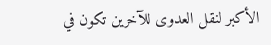الأكبر لنقل العدوى للآخرين تكون في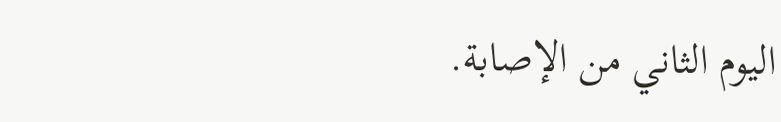اليوم الثاني من الإصابة.